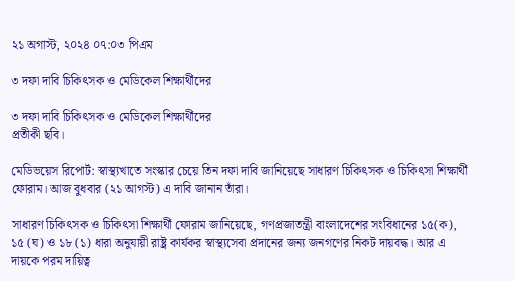২১ অগাস্ট, ২০২৪ ০৭:০৩ পিএম

৩ দফা দাবি চিকিৎসক ও মেডিকেল শিক্ষার্থীদের

৩ দফা দাবি চিকিৎসক ও মেডিকেল শিক্ষার্থীদের
প্রতীকী ছবি।

মেডিভয়েস রিপোর্ট: স্বাস্থ্যখাতে সংস্কার চেয়ে তিন দফা দাবি জানিয়েছে সাধারণ চিকিৎসক ও চিকিৎসা শিক্ষার্থী ফোরাম। আজ বুধবার (২১ আগস্ট) এ দাবি জানান তাঁরা।

সাধারণ চিকিৎসক ও চিকিৎসা শিক্ষার্থী ফোরাম জানিয়েছে, গণপ্রজাতন্ত্রী বাংলাদেশের সংবিধানের ১৫(ক), ১৫ (ঘ) ও ১৮ (১) ধারা অনুযায়ী রাষ্ট্র কার্যকর স্বাস্থ্যসেবা প্রদানের জন্য জনগণের নিকট দায়বদ্ধ। আর এ দায়কে পরম দায়িত্ব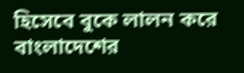হিসেবে বুকে লালন করে বাংলাদেশের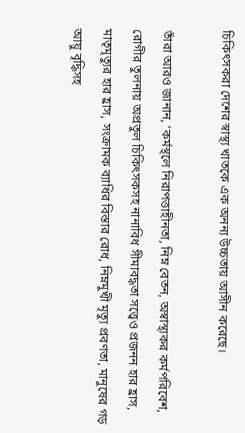চিকিৎসকরা দেশের স্বাস্থ্য খাতকে এক অনন্য উচ্চতায় আসীন করেছে।

তাঁরা আরও জানান, ‘কর্মস্থলে নিরাপত্তাহীনতা, নিম্ন বেতন, অস্বাস্থ্যকর কর্মপরিবেশ, রোগীর তুলনায় অপ্রতুল চিকিৎসকসহ নানাবিধ সীমাবদ্ধতা সত্ত্বেও প্রজনন হার হ্রাস, মাতৃমৃত্যুর হার হ্রাস, সংক্রামক ব্যাধির বিস্তার রোধ, নিম্নমুখী মৃত্যু প্রবণতা, মানুষের গড় আয়ু বৃদ্ধিসহ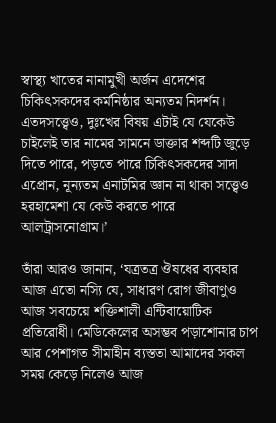স্বাস্থ্য খাতের নানামুখী অর্জন এদেশের চিকিৎসকদের কর্মনিষ্ঠার অন্যতম নিদর্শন। এতদসত্ত্বেও, দুঃখের বিষয় এটাই যে যেকেউ চাইলেই তার নামের সামনে ডাক্তার শব্দটি জুড়ে দিতে পারে, পড়তে পারে চিকিৎসকদের সাদা এপ্রোন, নূন্যতম এনাটমির জ্ঞান না থাকা সত্ত্বেও হরহামেশা যে কেউ করতে পারে আলট্রাসনোগ্রাম।’

তাঁরা আরও জানান, ‘যত্রতত্র ঔষধের ব্যবহার আজ এতো নস্যি যে, সাধারণ রোগ জীবাণুও আজ সবচেয়ে শক্তিশালী এন্টিবায়োটিক প্রতিরোধী। মেডিকেলের অসম্ভব পড়াশোনার চাপ আর পেশাগত সীমাহীন ব্যস্ততা আমাদের সকল সময় কেড়ে নিলেও আজ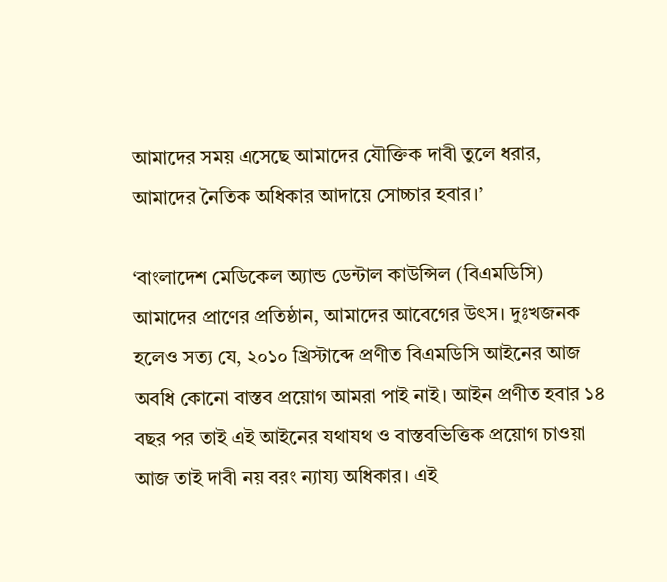আমাদের সময় এসেছে আমাদের যৌক্তিক দাবী তুলে ধরার, আমাদের নৈতিক অধিকার আদায়ে সোচ্চার হবার।’

‘বাংলাদেশ মেডিকেল অ্যান্ড ডেন্টাল কাউন্সিল (বিএমডিসি) আমাদের প্রাণের প্রতিষ্ঠান, আমাদের আবেগের উৎস। দুঃখজনক হলেও সত্য যে, ২০১০ খ্রিস্টাব্দে প্রণীত বিএমডিসি আইনের আজ অবধি কোনো বাস্তব প্রয়োগ আমরা পাই নাই। আইন প্রণীত হবার ১৪ বছর পর তাই এই আইনের যথাযথ ও বাস্তবভিত্তিক প্রয়োগ চাওয়া আজ তাই দাবী নয় বরং ন্যায্য অধিকার। এই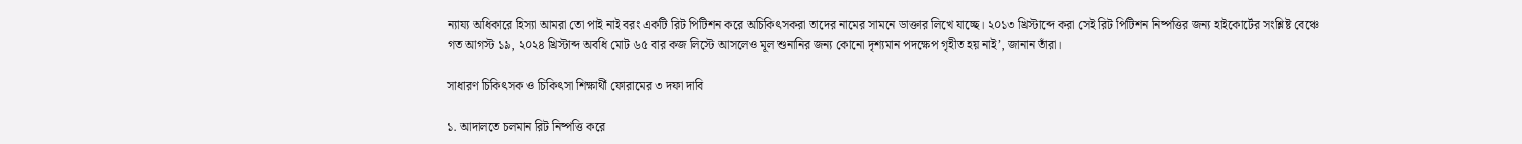ন্যায্য অধিকারে হিস্যা আমরা তো পাই নাই বরং একটি রিট পিটিশন করে অচিকিৎসকরা তাদের নামের সামনে ডাক্তার লিখে যাচ্ছে। ২০১৩ খ্রিস্টাব্দে করা সেই রিট পিটিশন নিষ্পত্তির জন্য হাইকোর্টের সংশ্লিষ্ট বেঞ্চে গত আগস্ট ১৯, ২০২৪ খ্রিস্টাব্দ অবধি মোট ৬৫ বার কজ লিস্টে আসলেও মূল শুনানির জন্য কোনো দৃশ্যমান পদক্ষেপ গৃহীত হয় নাই’, জানান তাঁরা।

সাধারণ চিকিৎসক ও চিকিৎসা শিক্ষার্থী ফোরামের ৩ দফা দাবি

১. আদালতে চলমান রিট নিষ্পত্তি করে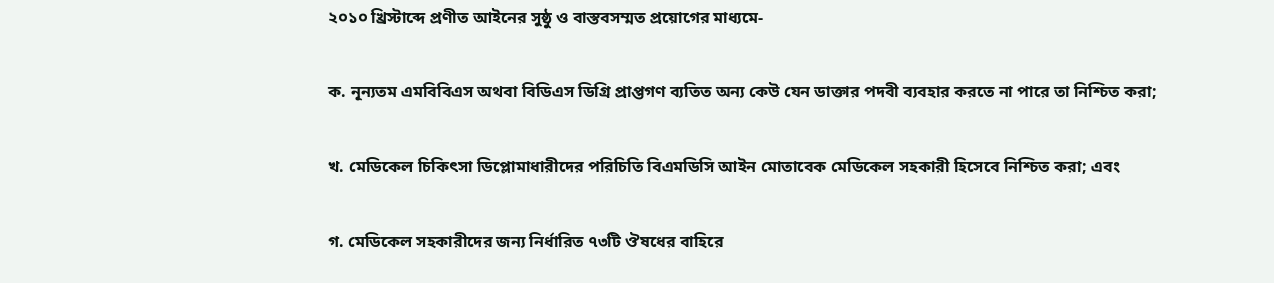২০১০ খ্রিস্টাব্দে প্রণীত আইনের সুষ্ঠু ও বাস্তবসম্মত প্রয়োগের মাধ্যমে-

ক. নূন্যতম এমবিবিএস অথবা বিডিএস ডিগ্রি প্রাপ্তগণ ব্যতিত অন্য কেউ যেন ডাক্তার পদবী ব্যবহার করতে না পারে তা নিশ্চিত করা;

খ. মেডিকেল চিকিৎসা ডিপ্লোমাধারীদের পরিচিতি বিএমডিসি আইন মোতাবেক মেডিকেল সহকারী হিসেবে নিশ্চিত করা; এবং

গ. মেডিকেল সহকারীদের জন্য নির্ধারিত ৭৩টি ঔষধের বাহিরে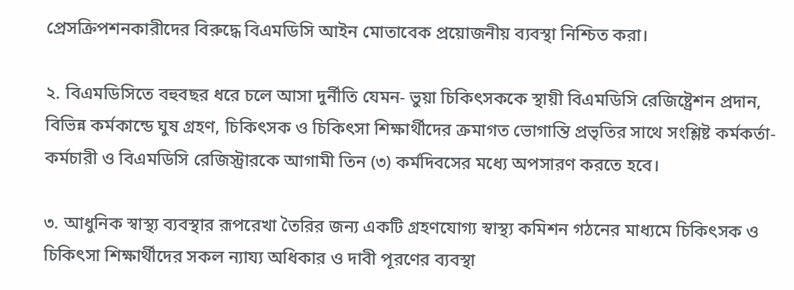প্রেসক্রিপশনকারীদের বিরুদ্ধে বিএমডিসি আইন মোতাবেক প্রয়োজনীয় ব্যবস্থা নিশ্চিত করা।

২. বিএমডিসিতে বহুবছর ধরে চলে আসা দুর্নীতি যেমন- ভুয়া চিকিৎসককে স্থায়ী বিএমডিসি রেজিষ্ট্রেশন প্রদান, বিভিন্ন কর্মকান্ডে ঘুষ গ্রহণ, চিকিৎসক ও চিকিৎসা শিক্ষার্থীদের ক্রমাগত ভোগান্তি প্রভৃতির সাথে সংশ্লিষ্ট কর্মকর্তা- কর্মচারী ও বিএমডিসি রেজিস্ট্রারকে আগামী তিন (৩) কর্মদিবসের মধ্যে অপসারণ করতে হবে।

৩. আধুনিক স্বাস্থ্য ব্যবস্থার রূপরেখা তৈরির জন্য একটি গ্রহণযোগ্য স্বাস্থ্য কমিশন গঠনের মাধ্যমে চিকিৎসক ও চিকিৎসা শিক্ষার্থীদের সকল ন্যায্য অধিকার ও দাবী পূরণের ব্যবস্থা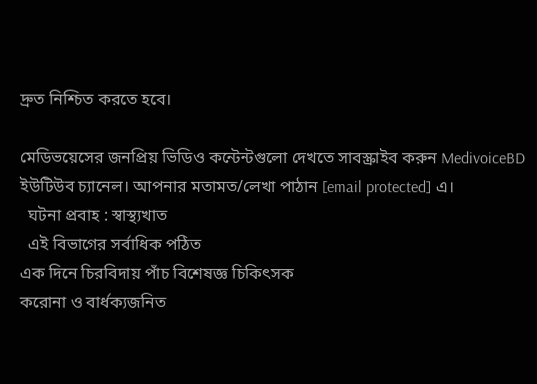দ্রুত নিশ্চিত করতে হবে।

মেডিভয়েসের জনপ্রিয় ভিডিও কন্টেন্টগুলো দেখতে সাবস্ক্রাইব করুন MedivoiceBD ইউটিউব চ্যানেল। আপনার মতামত/লেখা পাঠান [email protected] এ।
  ঘটনা প্রবাহ : স্বাস্থ্যখাত
  এই বিভাগের সর্বাধিক পঠিত
এক দিনে চিরবিদায় পাঁচ বিশেষজ্ঞ চিকিৎসক
করোনা ও বার্ধক্যজনিত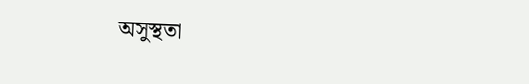অসুস্থতা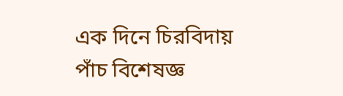এক দিনে চিরবিদায় পাঁচ বিশেষজ্ঞ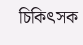চিকিৎসক